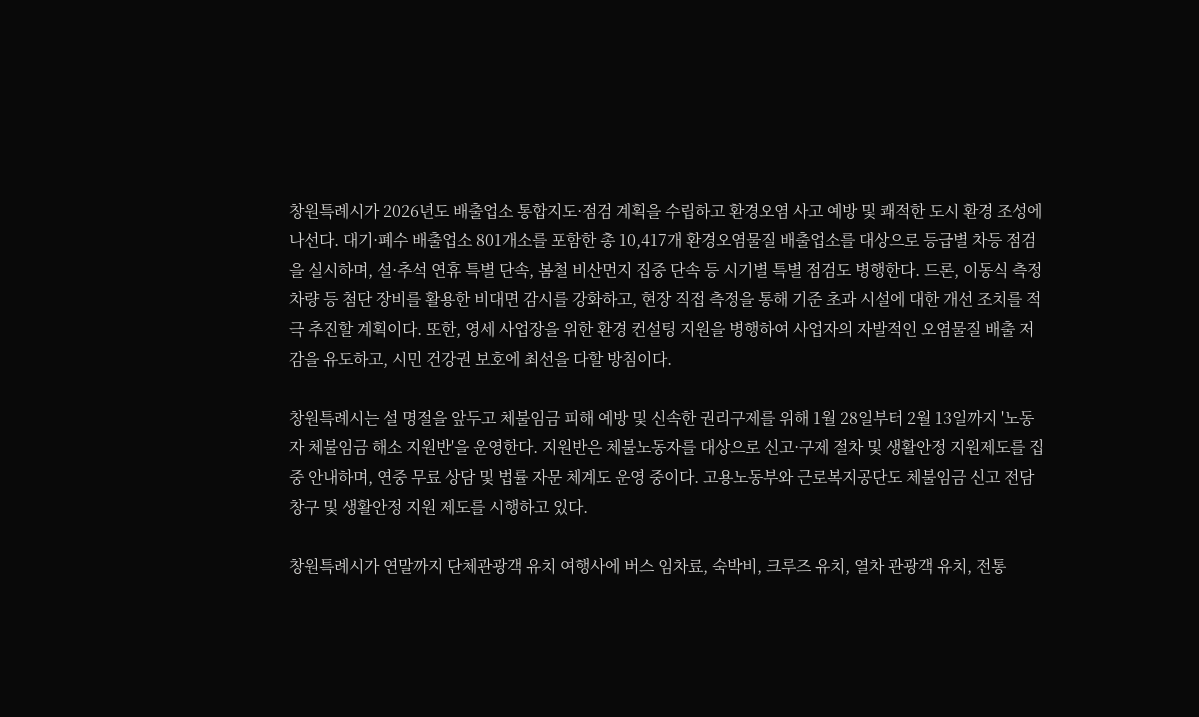창원특례시가 2026년도 배출업소 통합지도·점검 계획을 수립하고 환경오염 사고 예방 및 쾌적한 도시 환경 조성에 나선다. 대기·폐수 배출업소 801개소를 포함한 총 10,417개 환경오염물질 배출업소를 대상으로 등급별 차등 점검을 실시하며, 설·추석 연휴 특별 단속, 봄철 비산먼지 집중 단속 등 시기별 특별 점검도 병행한다. 드론, 이동식 측정차량 등 첨단 장비를 활용한 비대면 감시를 강화하고, 현장 직접 측정을 통해 기준 초과 시설에 대한 개선 조치를 적극 추진할 계획이다. 또한, 영세 사업장을 위한 환경 컨설팅 지원을 병행하여 사업자의 자발적인 오염물질 배출 저감을 유도하고, 시민 건강권 보호에 최선을 다할 방침이다.

창원특례시는 설 명절을 앞두고 체불임금 피해 예방 및 신속한 권리구제를 위해 1월 28일부터 2월 13일까지 '노동자 체불임금 해소 지원반'을 운영한다. 지원반은 체불노동자를 대상으로 신고·구제 절차 및 생활안정 지원제도를 집중 안내하며, 연중 무료 상담 및 법률 자문 체계도 운영 중이다. 고용노동부와 근로복지공단도 체불임금 신고 전담창구 및 생활안정 지원 제도를 시행하고 있다.

창원특례시가 연말까지 단체관광객 유치 여행사에 버스 임차료, 숙박비, 크루즈 유치, 열차 관광객 유치, 전통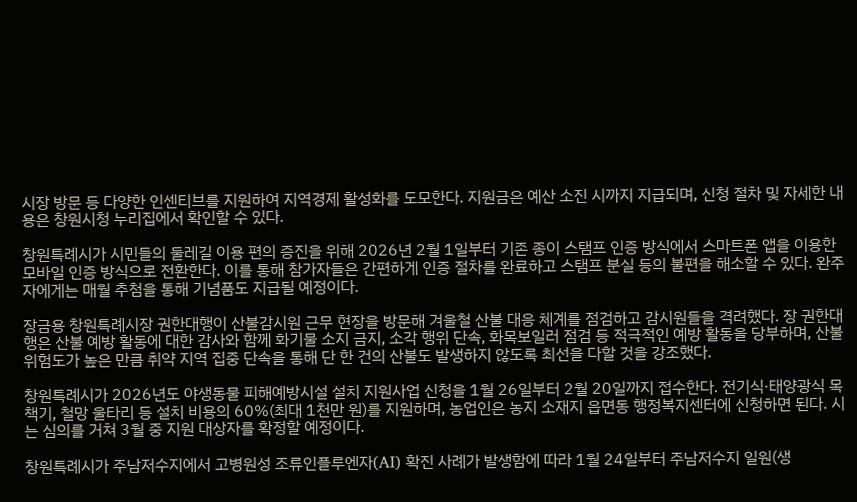시장 방문 등 다양한 인센티브를 지원하여 지역경제 활성화를 도모한다. 지원금은 예산 소진 시까지 지급되며, 신청 절차 및 자세한 내용은 창원시청 누리집에서 확인할 수 있다.

창원특례시가 시민들의 둘레길 이용 편의 증진을 위해 2026년 2월 1일부터 기존 종이 스탬프 인증 방식에서 스마트폰 앱을 이용한 모바일 인증 방식으로 전환한다. 이를 통해 참가자들은 간편하게 인증 절차를 완료하고 스탬프 분실 등의 불편을 해소할 수 있다. 완주자에게는 매월 추첨을 통해 기념품도 지급될 예정이다.

장금용 창원특례시장 권한대행이 산불감시원 근무 현장을 방문해 겨울철 산불 대응 체계를 점검하고 감시원들을 격려했다. 장 권한대행은 산불 예방 활동에 대한 감사와 함께 화기물 소지 금지, 소각 행위 단속, 화목보일러 점검 등 적극적인 예방 활동을 당부하며, 산불 위험도가 높은 만큼 취약 지역 집중 단속을 통해 단 한 건의 산불도 발생하지 않도록 최선을 다할 것을 강조했다.

창원특례시가 2026년도 야생동물 피해예방시설 설치 지원사업 신청을 1월 26일부터 2월 20일까지 접수한다. 전기식·태양광식 목책기, 철망 울타리 등 설치 비용의 60%(최대 1천만 원)를 지원하며, 농업인은 농지 소재지 읍면동 행정복지센터에 신청하면 된다. 시는 심의를 거쳐 3월 중 지원 대상자를 확정할 예정이다.

창원특례시가 주남저수지에서 고병원성 조류인플루엔자(AI) 확진 사례가 발생함에 따라 1월 24일부터 주남저수지 일원(생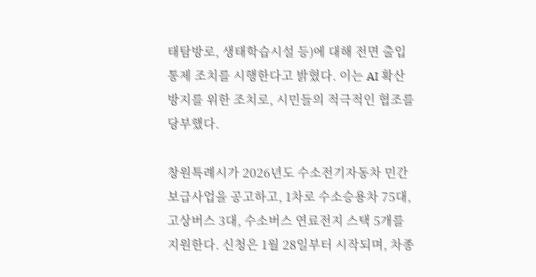태탐방로, 생태학습시설 등)에 대해 전면 출입 통제 조치를 시행한다고 밝혔다. 이는 AI 확산 방지를 위한 조치로, 시민들의 적극적인 협조를 당부했다.

창원특례시가 2026년도 수소전기자동차 민간보급사업을 공고하고, 1차로 수소승용차 75대, 고상버스 3대, 수소버스 연료전지 스택 5개를 지원한다. 신청은 1월 28일부터 시작되며, 차종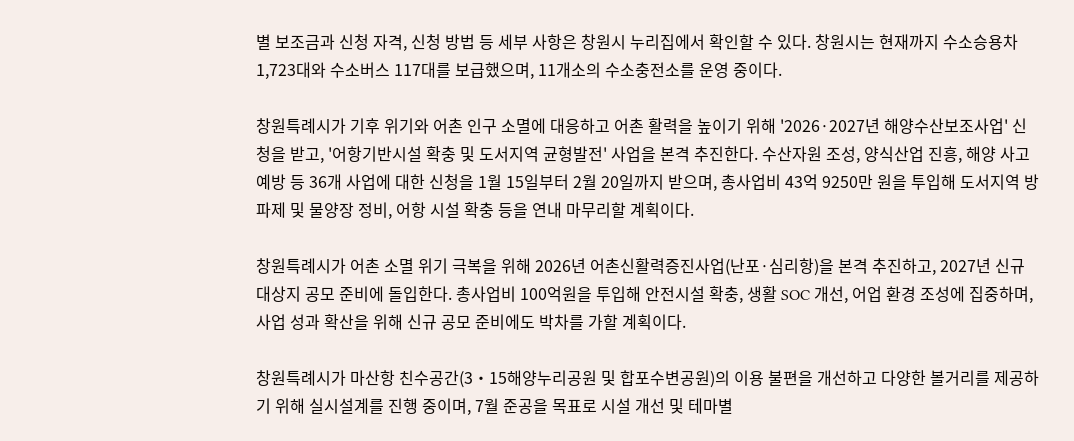별 보조금과 신청 자격, 신청 방법 등 세부 사항은 창원시 누리집에서 확인할 수 있다. 창원시는 현재까지 수소승용차 1,723대와 수소버스 117대를 보급했으며, 11개소의 수소충전소를 운영 중이다.

창원특례시가 기후 위기와 어촌 인구 소멸에 대응하고 어촌 활력을 높이기 위해 '2026·2027년 해양수산보조사업' 신청을 받고, '어항기반시설 확충 및 도서지역 균형발전' 사업을 본격 추진한다. 수산자원 조성, 양식산업 진흥, 해양 사고 예방 등 36개 사업에 대한 신청을 1월 15일부터 2월 20일까지 받으며, 총사업비 43억 9250만 원을 투입해 도서지역 방파제 및 물양장 정비, 어항 시설 확충 등을 연내 마무리할 계획이다.

창원특례시가 어촌 소멸 위기 극복을 위해 2026년 어촌신활력증진사업(난포·심리항)을 본격 추진하고, 2027년 신규 대상지 공모 준비에 돌입한다. 총사업비 100억원을 투입해 안전시설 확충, 생활 SOC 개선, 어업 환경 조성에 집중하며, 사업 성과 확산을 위해 신규 공모 준비에도 박차를 가할 계획이다.

창원특례시가 마산항 친수공간(3‧15해양누리공원 및 합포수변공원)의 이용 불편을 개선하고 다양한 볼거리를 제공하기 위해 실시설계를 진행 중이며, 7월 준공을 목표로 시설 개선 및 테마별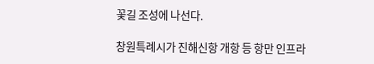꽃길 조성에 나선다.

창원특례시가 진해신항 개항 등 항만 인프라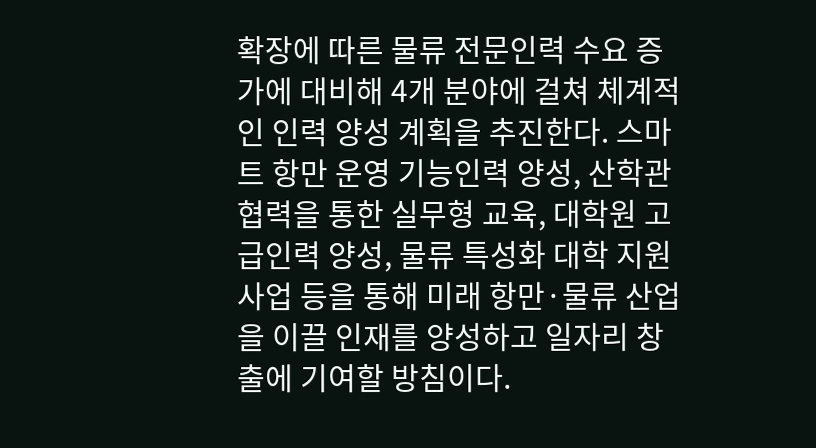확장에 따른 물류 전문인력 수요 증가에 대비해 4개 분야에 걸쳐 체계적인 인력 양성 계획을 추진한다. 스마트 항만 운영 기능인력 양성, 산학관 협력을 통한 실무형 교육, 대학원 고급인력 양성, 물류 특성화 대학 지원 사업 등을 통해 미래 항만·물류 산업을 이끌 인재를 양성하고 일자리 창출에 기여할 방침이다.